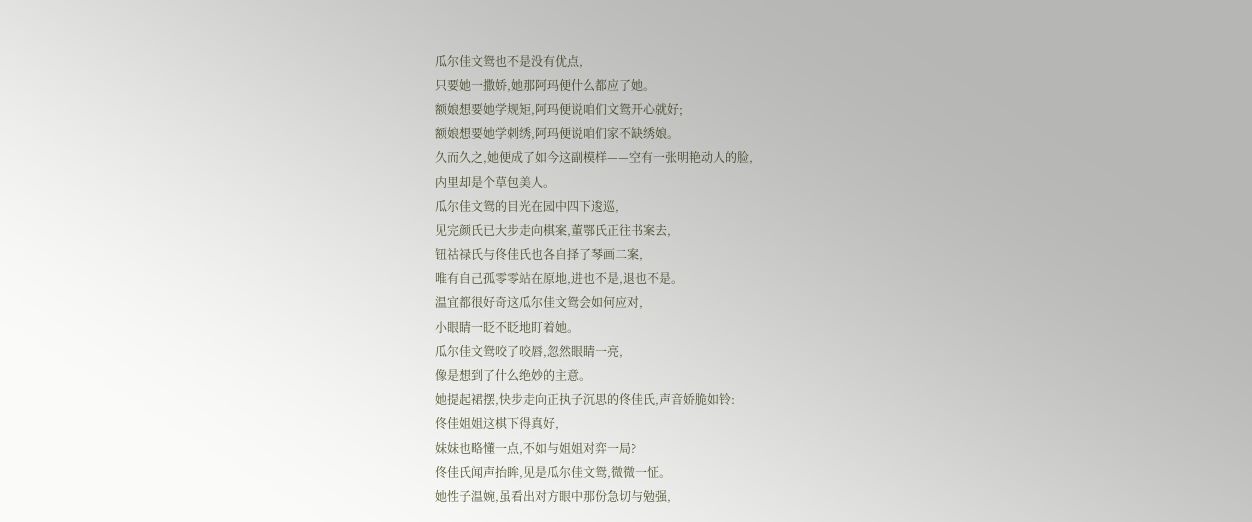瓜尔佳文鸳也不是没有优点,
只要她一撒娇,她那阿玛便什么都应了她。
额娘想要她学规矩,阿玛便说咱们文鸳开心就好;
额娘想要她学刺绣,阿玛便说咱们家不缺绣娘。
久而久之,她便成了如今这副模样——空有一张明艳动人的脸,
内里却是个草包美人。
瓜尔佳文鸳的目光在园中四下逡巡,
见完颜氏已大步走向棋案,董鄂氏正往书案去,
钮祜禄氏与佟佳氏也各自择了琴画二案,
唯有自己孤零零站在原地,进也不是,退也不是。
温宜都很好奇这瓜尔佳文鸳会如何应对,
小眼睛一眨不眨地盯着她。
瓜尔佳文鸳咬了咬唇,忽然眼睛一亮,
像是想到了什么绝妙的主意。
她提起裙摆,快步走向正执子沉思的佟佳氏,声音娇脆如铃:
佟佳姐姐这棋下得真好,
妹妹也略懂一点,不如与姐姐对弈一局?
佟佳氏闻声抬眸,见是瓜尔佳文鸳,微微一怔。
她性子温婉,虽看出对方眼中那份急切与勉强,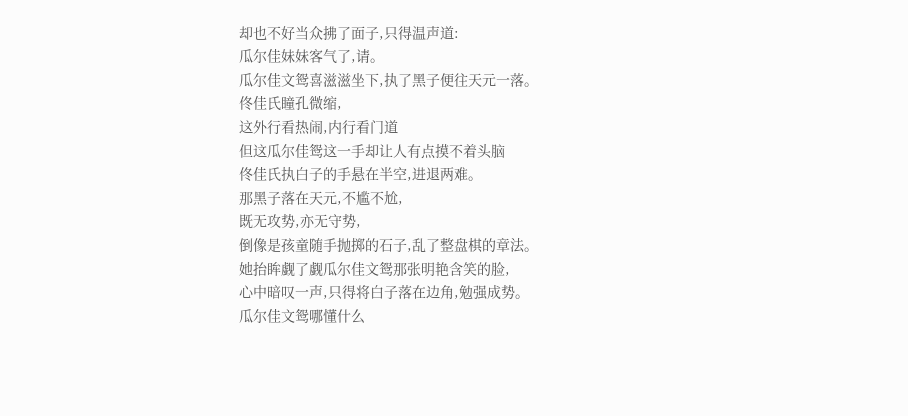却也不好当众拂了面子,只得温声道:
瓜尔佳妹妹客气了,请。
瓜尔佳文鸳喜滋滋坐下,执了黑子便往天元一落。
佟佳氏瞳孔微缩,
这外行看热闹,内行看门道
但这瓜尔佳鸳这一手却让人有点摸不着头脑
佟佳氏执白子的手悬在半空,进退两难。
那黑子落在天元,不尴不尬,
既无攻势,亦无守势,
倒像是孩童随手抛掷的石子,乱了整盘棋的章法。
她抬眸觑了觑瓜尔佳文鸳那张明艳含笑的脸,
心中暗叹一声,只得将白子落在边角,勉强成势。
瓜尔佳文鸳哪懂什么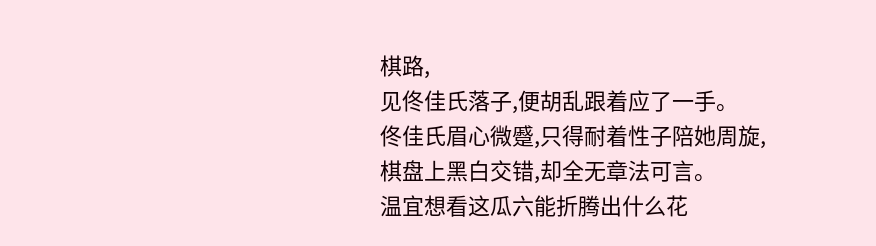棋路,
见佟佳氏落子,便胡乱跟着应了一手。
佟佳氏眉心微蹙,只得耐着性子陪她周旋,
棋盘上黑白交错,却全无章法可言。
温宜想看这瓜六能折腾出什么花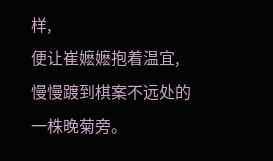样,
便让崔嬷嬷抱着温宜,慢慢踱到棋案不远处的一株晚菊旁。